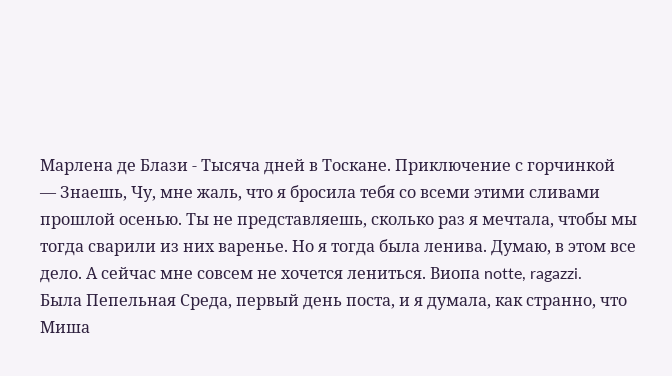Марлена де Блази - Тысяча дней в Тоскане. Приключение с горчинкой
— Знаешь, Чу, мне жаль, что я бросила тебя со всеми этими сливами прошлой осенью. Ты не представляешь, сколько раз я мечтала, чтобы мы тогда сварили из них варенье. Но я тогда была ленива. Думаю, в этом все дело. А сейчас мне совсем не хочется лениться. Виопа notte, ragazzi.
Была Пепельная Среда, первый день поста, и я думала, как странно, что Миша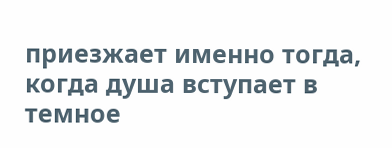приезжает именно тогда, когда душа вступает в темное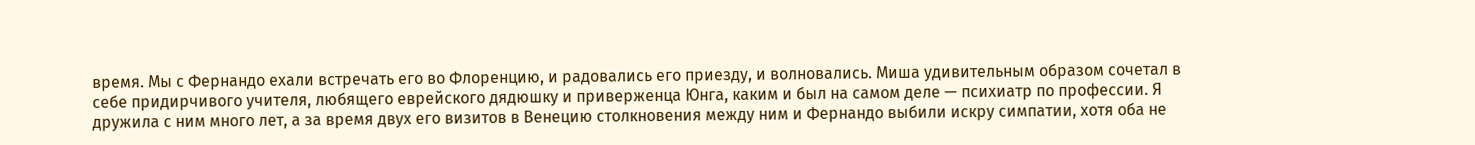время. Мы с Фернандо ехали встречать его во Флоренцию, и радовались его приезду, и волновались. Миша удивительным образом сочетал в себе придирчивого учителя, любящего еврейского дядюшку и приверженца Юнга, каким и был на самом деле — психиатр по профессии. Я дружила с ним много лет, а за время двух его визитов в Венецию столкновения между ним и Фернандо выбили искру симпатии, хотя оба не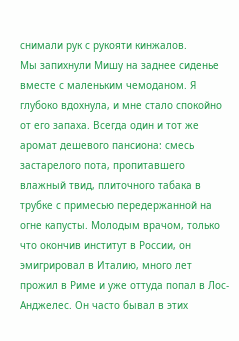снимали рук с рукояти кинжалов.
Мы запихнули Мишу на заднее сиденье вместе с маленьким чемоданом. Я глубоко вдохнула, и мне стало спокойно от его запаха. Всегда один и тот же аромат дешевого пансиона: смесь застарелого пота, пропитавшего влажный твид, плиточного табака в трубке с примесью передержанной на огне капусты. Молодым врачом, только что окончив институт в России, он эмигрировал в Италию, много лет прожил в Риме и уже оттуда попал в Лос-Анджелес. Он часто бывал в этих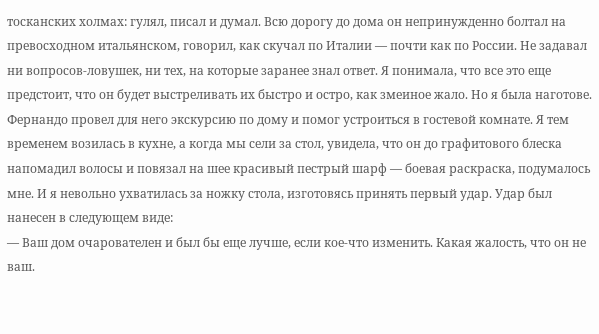тосканских холмах: гулял, писал и думал. Всю дорогу до дома он непринужденно болтал на превосходном итальянском, говорил, как скучал по Италии — почти как по России. Не задавал ни вопросов-ловушек, ни тех, на которые заранее знал ответ. Я понимала, что все это еще предстоит, что он будет выстреливать их быстро и остро, как змеиное жало. Но я была наготове.
Фернандо провел для него экскурсию по дому и помог устроиться в гостевой комнате. Я тем временем возилась в кухне, а когда мы сели за стол, увидела, что он до графитового блеска напомадил волосы и повязал на шее красивый пестрый шарф — боевая раскраска, подумалось мне. И я невольно ухватилась за ножку стола, изготовясь принять первый удар. Удар был нанесен в следующем виде:
— Ваш дом очарователен и был бы еще лучше, если кое-что изменить. Какая жалость, что он не ваш.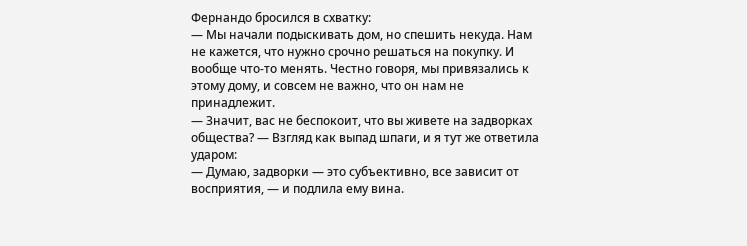Фернандо бросился в схватку:
— Мы начали подыскивать дом, но спешить некуда. Нам не кажется, что нужно срочно решаться на покупку. И вообще что-то менять. Честно говоря, мы привязались к этому дому, и совсем не важно, что он нам не принадлежит.
— Значит, вас не беспокоит, что вы живете на задворках общества? — Взгляд как выпад шпаги, и я тут же ответила ударом:
— Думаю, задворки — это субъективно, все зависит от восприятия, — и подлила ему вина.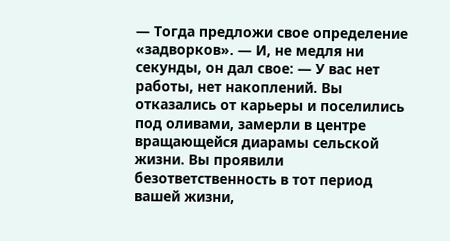— Тогда предложи свое определение «задворков». — И, не медля ни секунды, он дал свое: — У вас нет работы, нет накоплений. Вы отказались от карьеры и поселились под оливами, замерли в центре вращающейся диарамы сельской жизни. Вы проявили безответственность в тот период вашей жизни,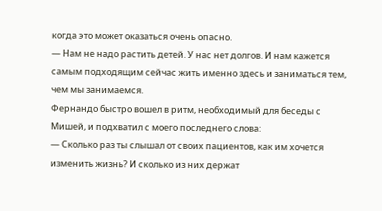когда это может оказаться очень опасно.
— Нам не надо растить детей. У нас нет долгов. И нам кажется самым подходящим сейчас жить именно здесь и заниматься тем, чем мы занимаемся.
Фернандо быстро вошел в ритм, необходимый для беседы с Мишей, и подхватил с моего последнего слова:
— Сколько раз ты слышал от своих пациентов, как им хочется изменить жизнь? И сколько из них держат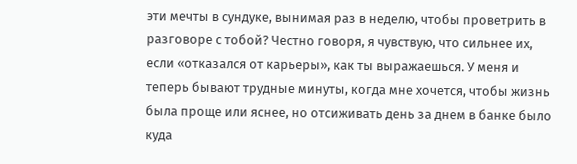эти мечты в сундуке, вынимая раз в неделю, чтобы проветрить в разговоре с тобой? Честно говоря, я чувствую, что сильнее их, если «отказался от карьеры», как ты выражаешься. У меня и теперь бывают трудные минуты, когда мне хочется, чтобы жизнь была проще или яснее, но отсиживать день за днем в банке было куда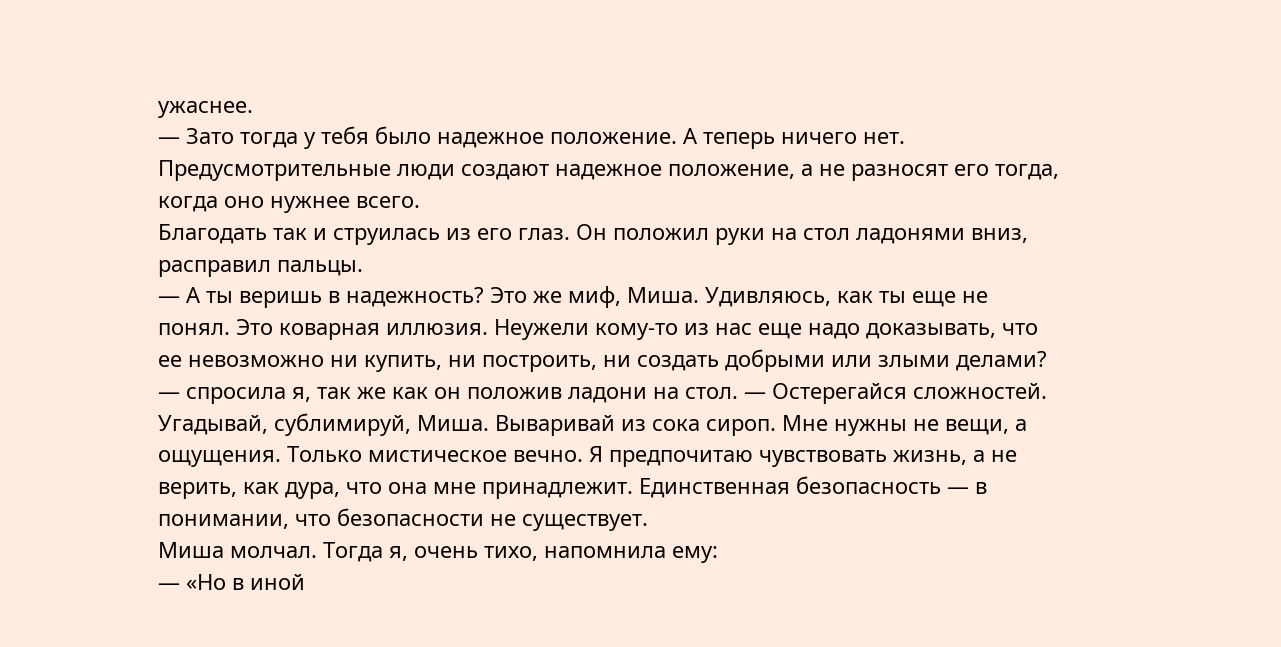ужаснее.
— Зато тогда у тебя было надежное положение. А теперь ничего нет. Предусмотрительные люди создают надежное положение, а не разносят его тогда, когда оно нужнее всего.
Благодать так и струилась из его глаз. Он положил руки на стол ладонями вниз, расправил пальцы.
— А ты веришь в надежность? Это же миф, Миша. Удивляюсь, как ты еще не понял. Это коварная иллюзия. Неужели кому-то из нас еще надо доказывать, что ее невозможно ни купить, ни построить, ни создать добрыми или злыми делами? — спросила я, так же как он положив ладони на стол. — Остерегайся сложностей. Угадывай, сублимируй, Миша. Вываривай из сока сироп. Мне нужны не вещи, а ощущения. Только мистическое вечно. Я предпочитаю чувствовать жизнь, а не верить, как дура, что она мне принадлежит. Единственная безопасность — в понимании, что безопасности не существует.
Миша молчал. Тогда я, очень тихо, напомнила ему:
— «Но в иной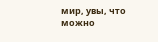мир, увы, что можно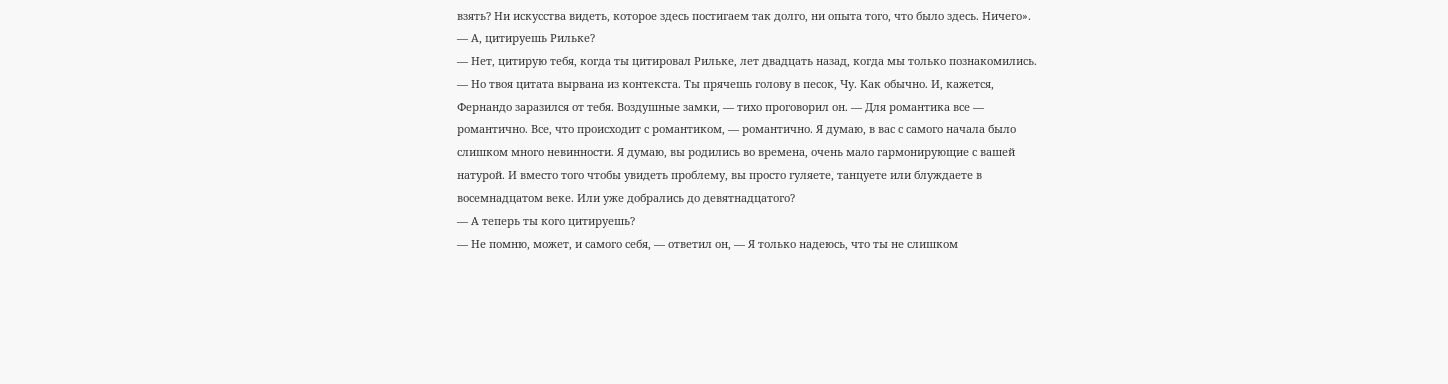взять? Ни искусства видеть, которое здесь постигаем так долго, ни опыта того, что было здесь. Ничего».
— А, цитируешь Рильке?
— Нет, цитирую тебя, когда ты цитировал Рильке, лет двадцать назад, когда мы только познакомились.
— Но твоя цитата вырвана из контекста. Ты прячешь голову в песок, Чу. Как обычно. И, кажется, Фернандо заразился от тебя. Воздушные замки, — тихо проговорил он. — Для романтика все — романтично. Все, что происходит с романтиком, — романтично. Я думаю, в вас с самого начала было слишком много невинности. Я думаю, вы родились во времена, очень мало гармонирующие с вашей натурой. И вместо того чтобы увидеть проблему, вы просто гуляете, танцуете или блуждаете в восемнадцатом веке. Или уже добрались до девятнадцатого?
— А теперь ты кого цитируешь?
— Не помню, может, и самого себя, — ответил он, — Я только надеюсь, что ты не слишком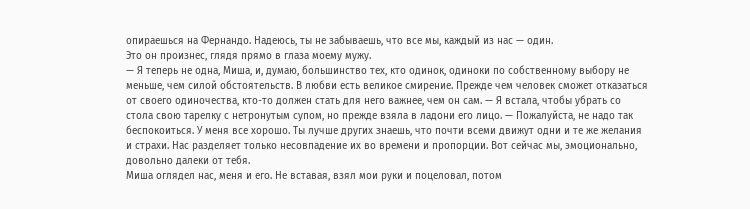опираешься на Фернандо. Надеюсь, ты не забываешь, что все мы, каждый из нас — один.
Это он произнес, глядя прямо в глаза моему мужу.
— Я теперь не одна, Миша, и, думаю, большинство тех, кто одинок, одиноки по собственному выбору не меньше, чем силой обстоятельств. В любви есть великое смирение. Прежде чем человек сможет отказаться от своего одиночества, кто-то должен стать для него важнее, чем он сам. — Я встала, чтобы убрать со стола свою тарелку с нетронутым супом, но прежде взяла в ладони его лицо. — Пожалуйста, не надо так беспокоиться. У меня все хорошо. Ты лучше других знаешь, что почти всеми движут одни и те же желания и страхи. Нас разделяет только несовпадение их во времени и пропорции. Вот сейчас мы, эмоционально, довольно далеки от тебя.
Миша оглядел нас, меня и его. Не вставая, взял мои руки и поцеловал, потом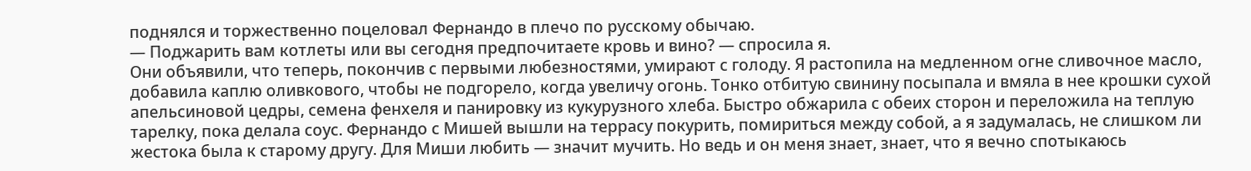поднялся и торжественно поцеловал Фернандо в плечо по русскому обычаю.
— Поджарить вам котлеты или вы сегодня предпочитаете кровь и вино? — спросила я.
Они объявили, что теперь, покончив с первыми любезностями, умирают с голоду. Я растопила на медленном огне сливочное масло, добавила каплю оливкового, чтобы не подгорело, когда увеличу огонь. Тонко отбитую свинину посыпала и вмяла в нее крошки сухой апельсиновой цедры, семена фенхеля и панировку из кукурузного хлеба. Быстро обжарила с обеих сторон и переложила на теплую тарелку, пока делала соус. Фернандо с Мишей вышли на террасу покурить, помириться между собой, а я задумалась, не слишком ли жестока была к старому другу. Для Миши любить — значит мучить. Но ведь и он меня знает, знает, что я вечно спотыкаюсь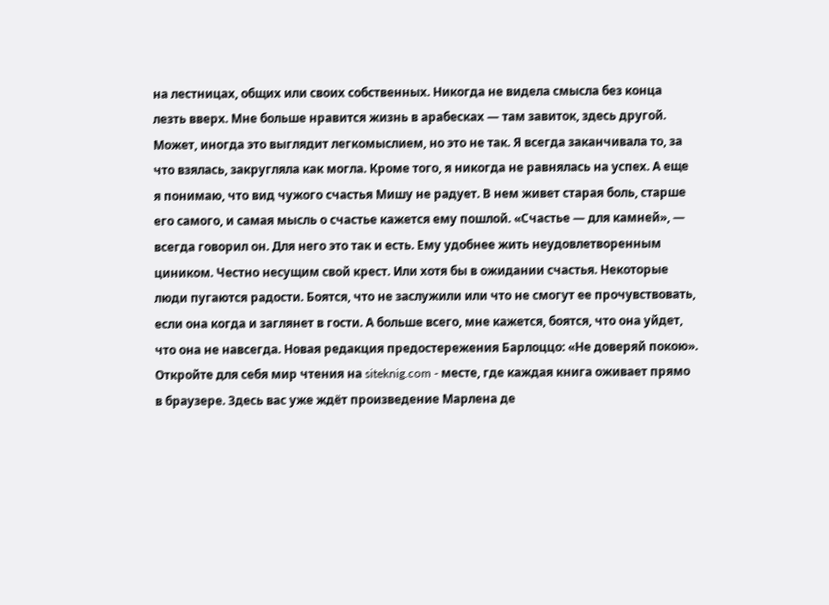на лестницах, общих или своих собственных. Никогда не видела смысла без конца лезть вверх. Мне больше нравится жизнь в арабесках — там завиток, здесь другой. Может, иногда это выглядит легкомыслием, но это не так. Я всегда заканчивала то, за что взялась, закругляла как могла. Кроме того, я никогда не равнялась на успех. А еще я понимаю, что вид чужого счастья Мишу не радует. В нем живет старая боль, старше его самого, и самая мысль о счастье кажется ему пошлой. «Счастье — для камней», — всегда говорил он. Для него это так и есть. Ему удобнее жить неудовлетворенным циником. Честно несущим свой крест. Или хотя бы в ожидании счастья. Некоторые люди пугаются радости. Боятся, что не заслужили или что не смогут ее прочувствовать, если она когда и заглянет в гости. А больше всего, мне кажется, боятся, что она уйдет, что она не навсегда. Новая редакция предостережения Барлоццо: «Не доверяй покою».
Откройте для себя мир чтения на siteknig.com - месте, где каждая книга оживает прямо в браузере. Здесь вас уже ждёт произведение Марлена де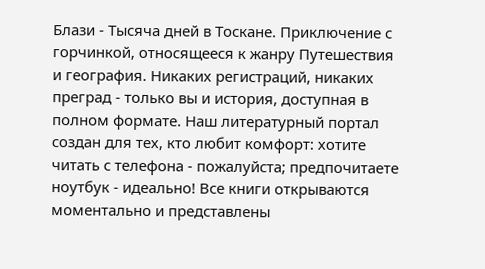Блази - Тысяча дней в Тоскане. Приключение с горчинкой, относящееся к жанру Путешествия и география. Никаких регистраций, никаких преград - только вы и история, доступная в полном формате. Наш литературный портал создан для тех, кто любит комфорт: хотите читать с телефона - пожалуйста; предпочитаете ноутбук - идеально! Все книги открываются моментально и представлены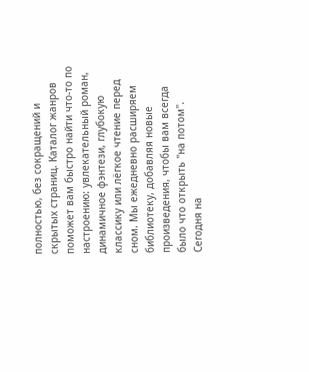полностью, без сокращений и скрытых страниц. Каталог жанров поможет вам быстро найти что-то по настроению: увлекательный роман, динамичное фэнтези, глубокую классику или лёгкое чтение перед сном. Мы ежедневно расширяем библиотеку, добавляя новые произведения, чтобы вам всегда было что открыть "на потом". Сегодня на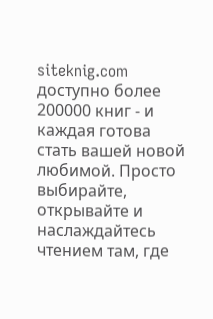siteknig.com доступно более 200000 книг - и каждая готова стать вашей новой любимой. Просто выбирайте, открывайте и наслаждайтесь чтением там, где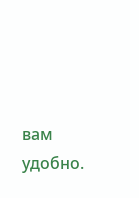вам удобно.